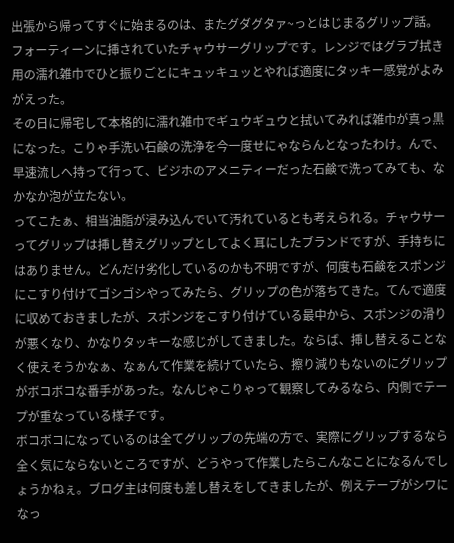出張から帰ってすぐに始まるのは、またグダグタァ~っとはじまるグリップ話。フォーティーンに挿されていたチャウサーグリップです。レンジではグラブ拭き用の濡れ雑巾でひと振りごとにキュッキュッとやれば適度にタッキー感覚がよみがえった。
その日に帰宅して本格的に濡れ雑巾でギュウギュウと拭いてみれば雑巾が真っ黒になった。こりゃ手洗い石鹸の洗浄を今一度せにゃならんとなったわけ。んで、早速流しへ持って行って、ビジホのアメニティーだった石鹸で洗ってみても、なかなか泡が立たない。
ってこたぁ、相当油脂が浸み込んでいて汚れているとも考えられる。チャウサーってグリップは挿し替えグリップとしてよく耳にしたブランドですが、手持ちにはありません。どんだけ劣化しているのかも不明ですが、何度も石鹸をスポンジにこすり付けてゴシゴシやってみたら、グリップの色が落ちてきた。てんで適度に収めておきましたが、スポンジをこすり付けている最中から、スポンジの滑りが悪くなり、かなりタッキーな感じがしてきました。ならば、挿し替えることなく使えそうかなぁ、なぁんて作業を続けていたら、擦り減りもないのにグリップがボコボコな番手があった。なんじゃこりゃって観察してみるなら、内側でテープが重なっている様子です。
ボコボコになっているのは全てグリップの先端の方で、実際にグリップするなら全く気にならないところですが、どうやって作業したらこんなことになるんでしょうかねぇ。ブログ主は何度も差し替えをしてきましたが、例えテープがシワになっ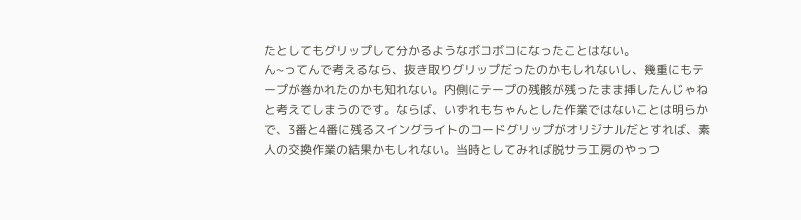たとしてもグリップして分かるようなボコボコになったことはない。
ん~ってんで考えるなら、抜き取りグリップだったのかもしれないし、幾重にもテープが巻かれたのかも知れない。内側にテープの残骸が残ったまま挿したんじゃねと考えてしまうのです。ならば、いずれもちゃんとした作業ではないことは明らかで、3番と4番に残るスイングライトのコードグリップがオリジナルだとすれば、素人の交換作業の結果かもしれない。当時としてみれば脱サラ工房のやっつ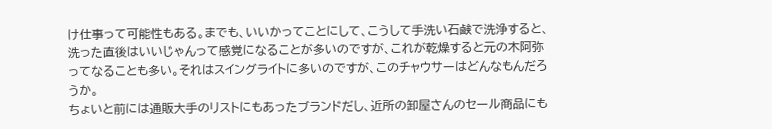け仕事って可能性もある。までも、いいかってことにして、こうして手洗い石鹸で洗浄すると、洗った直後はいいじゃんって感覚になることが多いのですが、これが乾燥すると元の木阿弥ってなることも多い。それはスイングライトに多いのですが、このチャウサーはどんなもんだろうか。
ちょいと前には通販大手のリストにもあったブランドだし、近所の卸屋さんのセール商品にも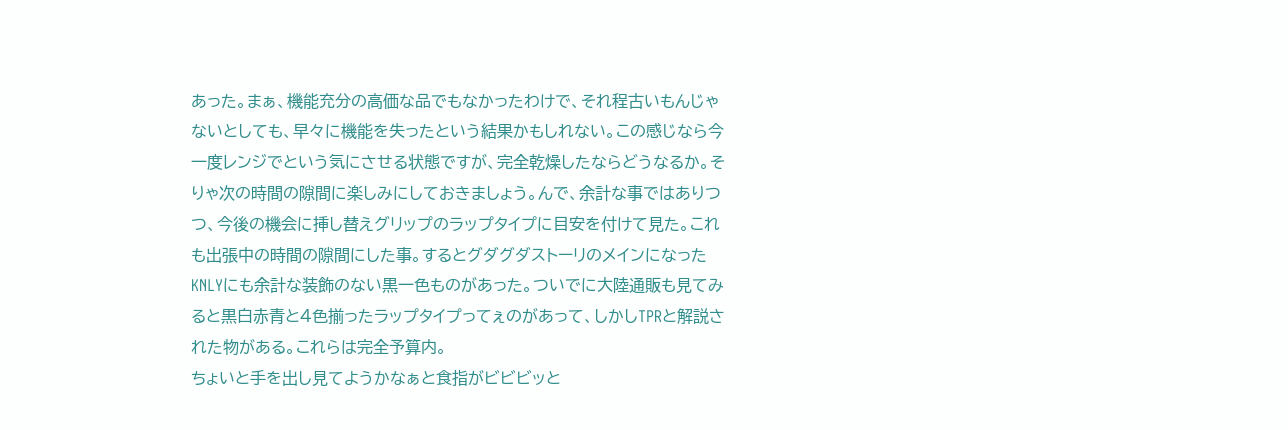あった。まぁ、機能充分の高価な品でもなかったわけで、それ程古いもんじゃないとしても、早々に機能を失ったという結果かもしれない。この感じなら今一度レンジでという気にさせる状態ですが、完全乾燥したならどうなるか。そりゃ次の時間の隙間に楽しみにしておきましょう。んで、余計な事ではありつつ、今後の機会に挿し替えグリップのラップタイプに目安を付けて見た。これも出張中の時間の隙間にした事。するとグダグダストーリのメインになったKNLYにも余計な装飾のない黒一色ものがあった。ついでに大陸通販も見てみると黒白赤青と4色揃ったラップタイプってぇのがあって、しかしTPRと解説された物がある。これらは完全予算内。
ちょいと手を出し見てようかなぁと食指がビビビッと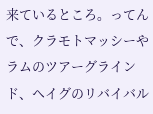来ているところ。ってんで、クラモトマッシーやラムのツアーグラインド、ヘイグのリバイバル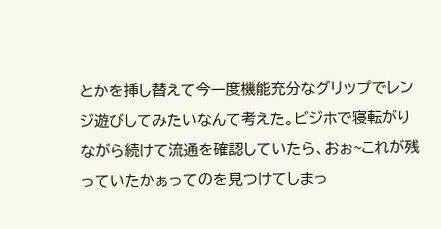とかを挿し替えて今一度機能充分なグリップでレンジ遊びしてみたいなんて考えた。ビジホで寝転がりながら続けて流通を確認していたら、おぉ~これが残っていたかぁってのを見つけてしまっ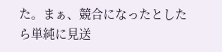た。まぁ、競合になったとしたら単純に見送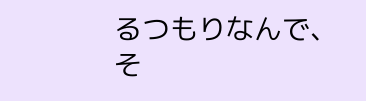るつもりなんで、そ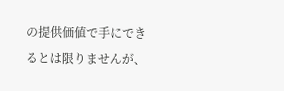の提供価値で手にできるとは限りませんが、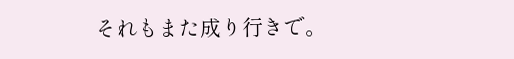それもまた成り行きで。